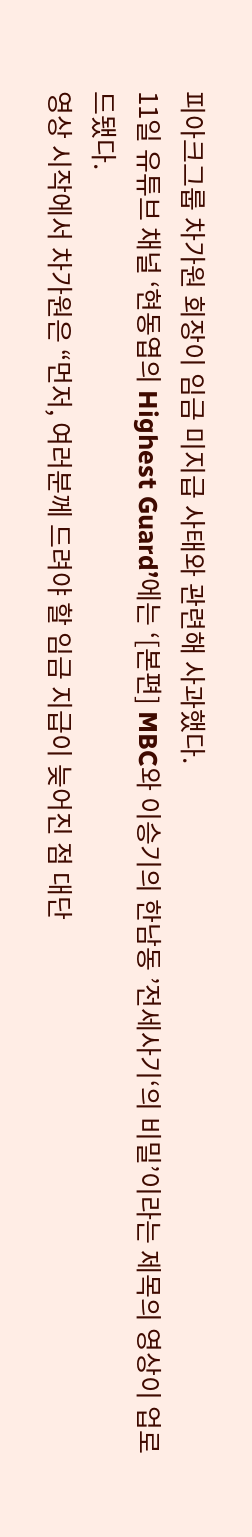피아크그룹 차가원 회장이 임금 미지급 사태와 관련해 사과했다.
11일 유튜브 채널 ‘현동엽의 Highest Guard’에는 ‘[본편] MBC와 이승기의 한남동 ’전세사기‘의 비밀’이라는 제목의 영상이 업로드됐다.
영상 시작에서 차가원은 “먼저, 여러분께 드려야 할 임금 지급이 늦어진 점 대단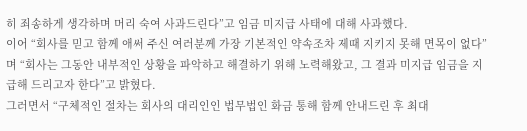히 죄송하게 생각하며 머리 숙여 사과드린다”고 임금 미지급 사태에 대해 사과했다.
이어 “회사를 믿고 함께 애써 주신 여러분께 가장 기본적인 약속조차 제때 지키지 못해 면목이 없다”며 “회사는 그동안 내부적인 상황을 파악하고 해결하기 위해 노력해왔고, 그 결과 미지급 임금을 지급해 드리고자 한다”고 밝혔다.
그러면서 “구체적인 절차는 회사의 대리인인 법무법인 화금 통해 함께 안내드린 후 최대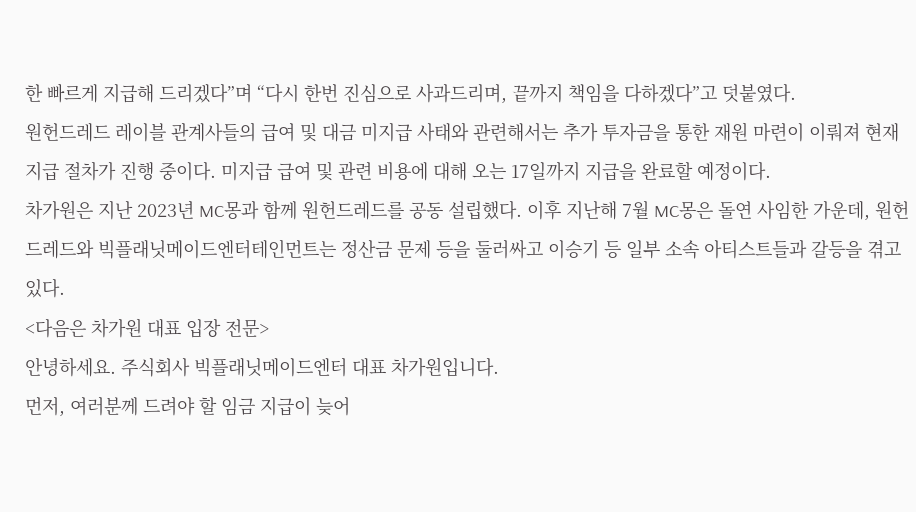한 빠르게 지급해 드리겠다”며 “다시 한번 진심으로 사과드리며, 끝까지 책임을 다하겠다”고 덧붙였다.
원헌드레드 레이블 관계사들의 급여 및 대금 미지급 사태와 관련해서는 추가 투자금을 통한 재원 마련이 이뤄져 현재 지급 절차가 진행 중이다. 미지급 급여 및 관련 비용에 대해 오는 17일까지 지급을 완료할 예정이다.
차가원은 지난 2023년 MC몽과 함께 원헌드레드를 공동 설립했다. 이후 지난해 7월 MC몽은 돌연 사임한 가운데, 원헌드레드와 빅플래닛메이드엔터테인먼트는 정산금 문제 등을 둘러싸고 이승기 등 일부 소속 아티스트들과 갈등을 겪고 있다.
<다음은 차가원 대표 입장 전문>
안녕하세요. 주식회사 빅플래닛메이드엔터 대표 차가원입니다.
먼저, 여러분께 드려야 할 임금 지급이 늦어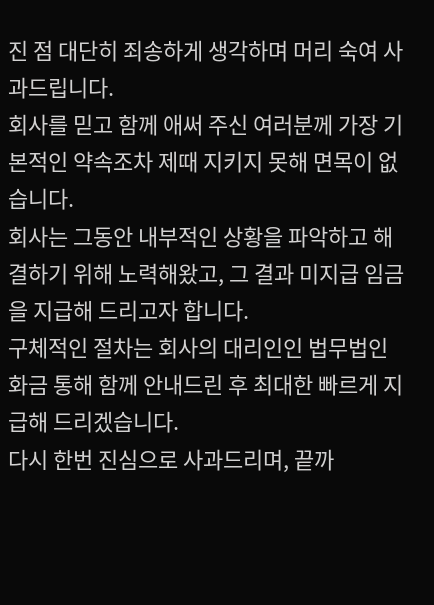진 점 대단히 죄송하게 생각하며 머리 숙여 사과드립니다.
회사를 믿고 함께 애써 주신 여러분께 가장 기본적인 약속조차 제때 지키지 못해 면목이 없습니다.
회사는 그동안 내부적인 상황을 파악하고 해결하기 위해 노력해왔고, 그 결과 미지급 임금을 지급해 드리고자 합니다.
구체적인 절차는 회사의 대리인인 법무법인 화금 통해 함께 안내드린 후 최대한 빠르게 지급해 드리겠습니다.
다시 한번 진심으로 사과드리며, 끝까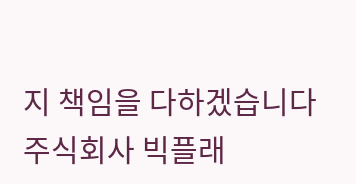지 책임을 다하겠습니다
주식회사 빅플래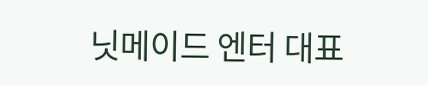닛메이드 엔터 대표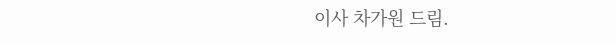이사 차가원 드림.